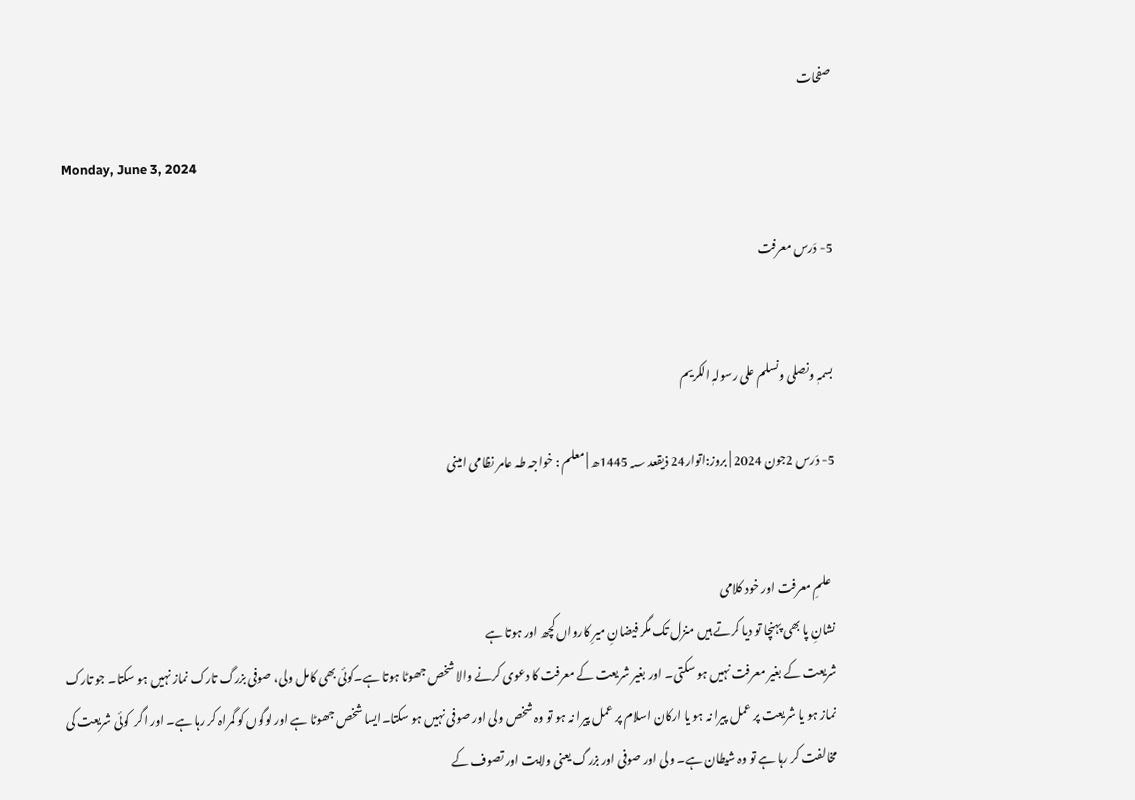صفحات

Monday, June 3, 2024

5- دَرس معرفت


بسمہٖ ونصلی ونسلم علی رسولہٖ الکریم

5- دَرس 2جون 2024 | بروز:اتوار24 ذیقعد 1445؁ھ | معلم : خواجہ طہ عامر نظامی امینی


  علمِ معرفت اور خود کلامی
نشانِ پا بھی پہنچا تو دیا کرتے ہیں منزل تک مگر فیضانِ میرِ کارواں کچھ اور ہوتا ہے
شریعت کے بغیر معرفت نہیں ہو سکتی۔ اور بغیر شریعت کے معرفت کا دعوی کرنے والا شخص جھوٹا ہوتا ہے۔کوئی بھی کامل ولی، صوفی بزرگ تارک نماز نہیں ہو سکتا۔ جو تارک نماز ہو یا شریعت پر عمل پیرا نہ ہو یا ارکان اسلام پر عمل پیرا نہ ہو تو وہ شخص ولی اور صوفی نہیں ہو سکتا۔ایسا شخص جھوٹا ہے اور لوگوں کو گمراہ کر رہا ہے۔ اور اگر  کوئی شریعت کی مخالفت کر رہا ہے تو وہ شیطان ہے۔ ولی اور صوفی اور بزرگ یعنی ولایت اور تصوف کے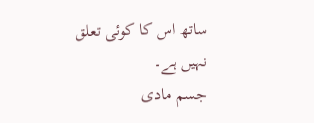ساتھ اس کا کوئی تعلق نہیں ہے۔
جسم مادی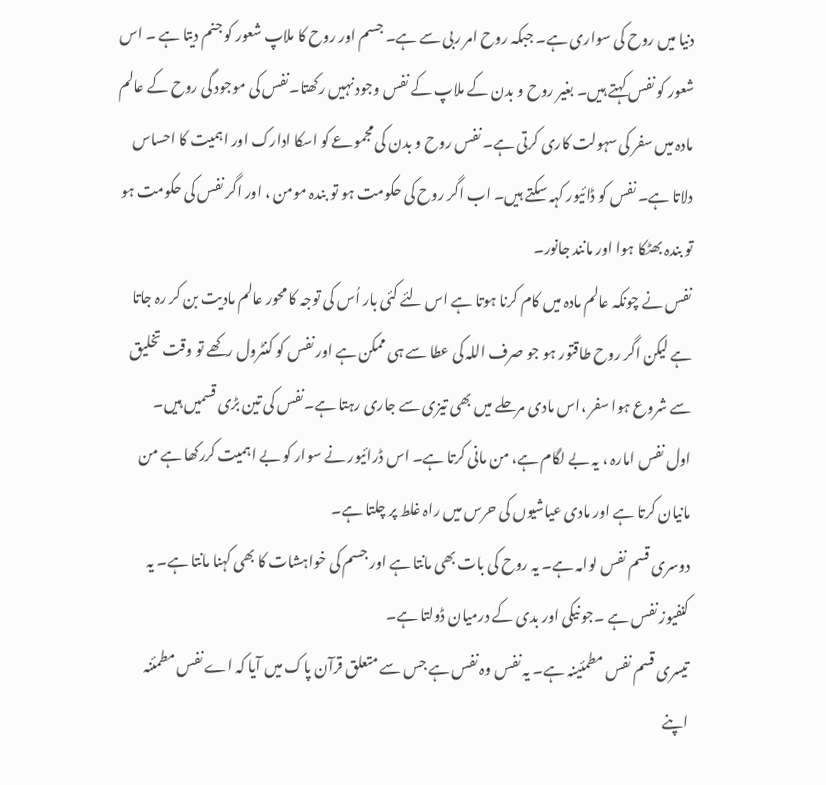دنیا میں روح کی سواری ہے۔ جبکہ روح امر ربی سے ہے۔ جسم اور روح کا ملاپ شعور کو جنم دیتا ہے ۔ اس شعور کو نفس کہتے ہیں۔ بغیر روح و بدن کے ملاپ کے نفس وجود نہیں رکھتا۔نفس کی موجود گی روح کے عالم مادہ میں سفر کی سہولت کاری کرتی ہے۔ نفس روح و بدن کی مجموعے کو اسکا ادارک اور اہمیت کا احساس  دلاتا ہے۔ نفس کو ڈائیور کہہ سکتے ہیں۔ اب اگر روح کی حکومت ہو تو بندہ مومن ، اور اگر نفس کی حکومت ہو تو بندہ بھٹکا ہوا اور مانند جانور۔
نفس نے چونکہ عالم مادہ میں کام کرنا ہوتا ہے اس لئے کئی بار اُس کی توجہ کا محور عالم مادیت بن کر رہ جاتا ہے لیکن اگر روح طاقتور ہو جو صرف اللہ کی عطا سے ہی ممکن ہے اور نفس کو کنٹرول رکھے تو وقت تخلیق سے شروع ہوا سفر ،اس مادی مرحلے میں بھی تیزی سے جاری رہتا ہے۔نفس کی تین بڑی قسمیں ہیں۔
اول نفس امارہ ، یہ بے لگام ہے، من مانی کرتا ہے۔ اس ڈرائیور نے سوار کو بے اہمیت کررکھا ہے من مانیان کرتا ہے اور مادی عیاشیوں کی حرس میں راہ غلط پر چلتا ہے۔
دوسری قسم نفس لوامہ ہے۔ یہ روح کی بات بھی مانتا ہے اور جسم کی خواہشات کا بھی کہنا مانتا ہے۔ یہ کنفیوز نفس ہے ۔جو نیکی اور بدی کے درمیان ڈولتا ہے۔
تیسری قسم نفس مطمئینہ ہے۔ یہ نفس وہ نفس ہے جس سے متعلق قرآن پاک میں آیا کہ اے نفس مطمئنہ اپنے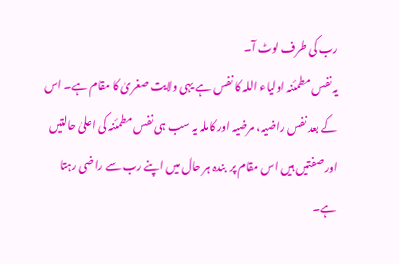رب کی طرف لوٹ آ۔
یہ نفس مطمئنہ اولیاء اللہ کا نفس ہے یہی ولایت صغریٰ کا مقام ہے۔ اس کے بعد نفس راضیہ، مرضیہ اور کاملہ یہ سب ہی نفس مطمئنہ کی اعلیٰ حالتیں اور صفتیں ہیں اس مقام پر  بندہ ہر حال میں اپنے رب سے راضی رہتا ہے۔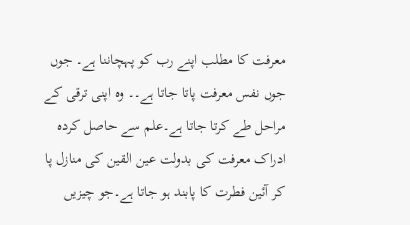معرفت کا مطلب اپنے رب کو پہچاننا ہے۔ جوں جوں نفس معرفت پاتا جاتا ہے۔۔ وہ اپنی ترقی کے مراحل طے کرتا جاتا ہے۔علم سے حاصل کردہ ادراک معرفت کی بدولت عین القین کی منازل پا کر آئین فطرت کا پابند ہو جاتا ہے۔جو چیزیں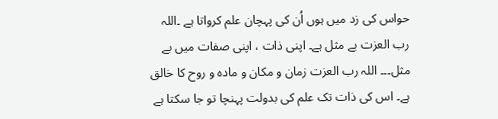حواس کی زد میں ہوں اُن کی پہچان علم کرواتا ہے ۔اللہ رب العزت بے مثل ہے۔ اپنی ذات ، اپنی صفات میں بے مثل۔۔۔ اللہ رب العزت زمان و مکان و مادہ و روح کا خالق ہے۔ اس کی ذات تک علم کی بدولت پہنچا تو جا سکتا ہے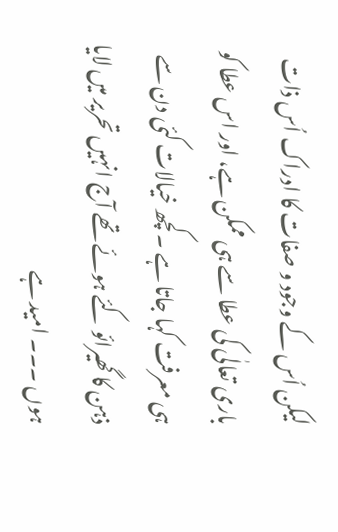لیکن اُس کے وجود و صفات کا ادراک اُس ذات باری تعالٰی کی عطا سے ہی ممکن ہے، اور اس عطا کو ہی معرفت کہا جاتا ہے ۔کچھ خیالات کئی دن سے ذہن کا گھیرائو کئے ہوئے تھے آج انہیں تحریر میں لایا ہوں ۔۔۔ امید ہے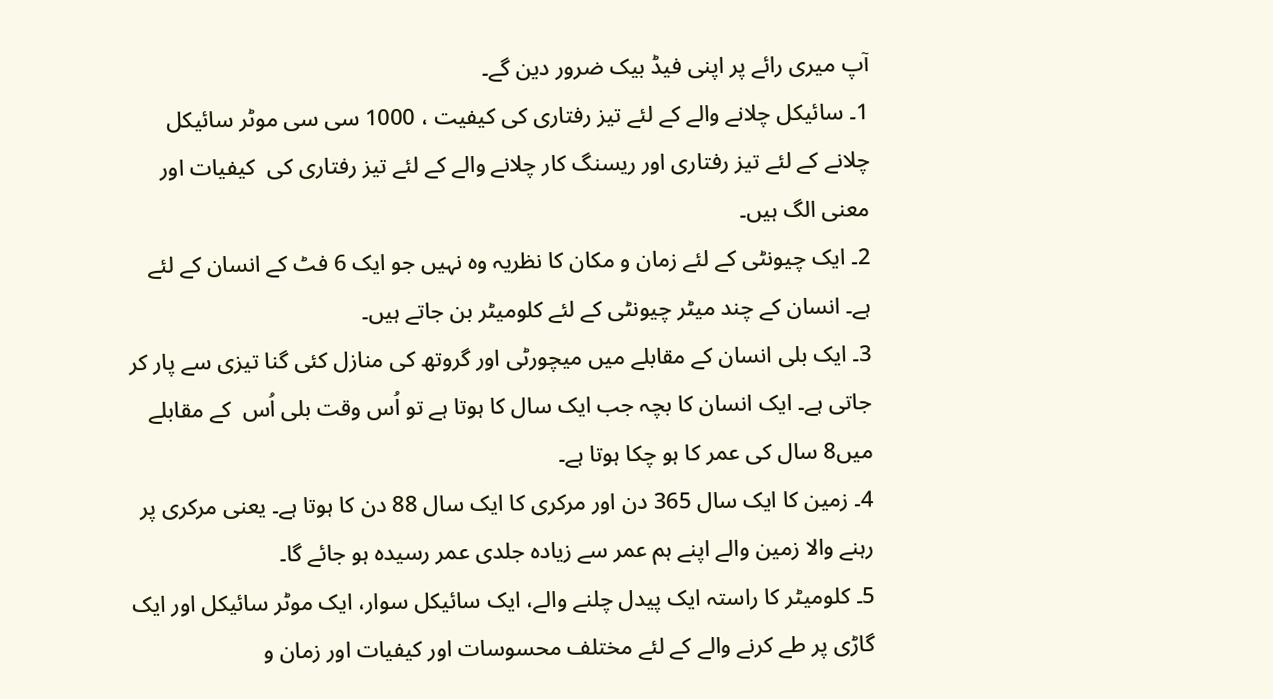آپ میری رائے پر اپنی فیڈ بیک ضرور دین گے۔
1۔ سائیکل چلانے والے کے لئے تیز رفتاری کی کیفیت ، 1000 سی سی موٹر سائیکل چلانے کے لئے تیز رفتاری اور ریسنگ کار چلانے والے کے لئے تیز رفتاری کی  کیفیات اور معنی الگ ہیں۔
2۔ ایک چیونٹی کے لئے زمان و مکان کا نظریہ وہ نہیں جو ایک 6 فٹ کے انسان کے لئے ہے۔ انسان کے چند میٹر چیونٹی کے لئے کلومیٹر بن جاتے ہیں۔
3۔ ایک بلی انسان کے مقابلے میں میچورٹی اور گروتھ کی منازل کئی گنا تیزی سے پار کر جاتی ہے۔ ایک انسان کا بچہ جب ایک سال کا ہوتا ہے تو اُس وقت بلی اُس  کے مقابلے میں8 سال کی عمر کا ہو چکا ہوتا ہے۔
4۔ زمین کا ایک سال 365 دن اور مرکری کا ایک سال 88 دن کا ہوتا ہے۔ یعنی مرکری پر رہنے والا زمین والے اپنے ہم عمر سے زیادہ جلدی عمر رسیدہ ہو جائے گا۔
5۔ کلومیٹر کا راستہ ایک پیدل چلنے والے، ایک سائیکل سوار، ایک موٹر سائیکل اور ایک گاڑی پر طے کرنے والے کے لئے مختلف محسوسات اور کیفیات اور زمان و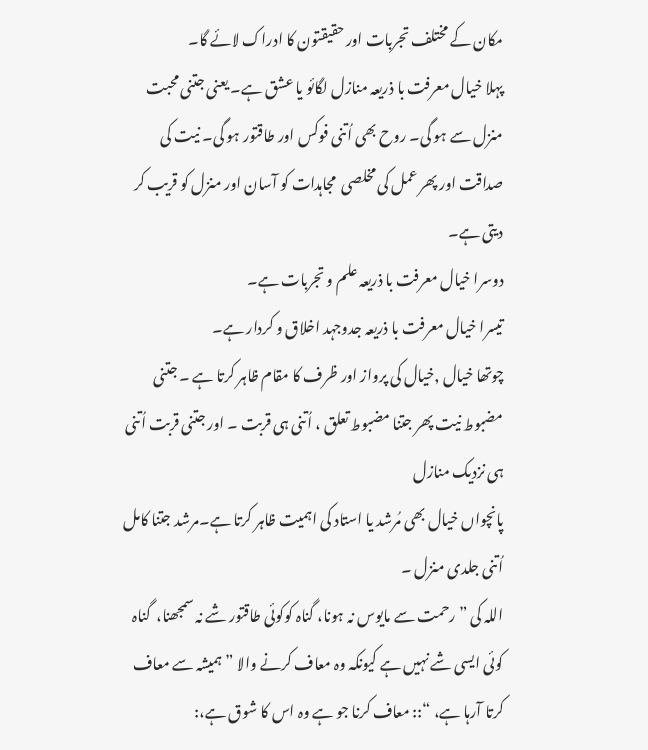مکان کے مختلف تجربات اور حقیقتون کا ادراک لائے گا۔
پہلا خیال معرفت با ذریعہ منازل لگائو یا عشق ہے۔ یعنی جتنی محبت منزل سے ہو گی۔ روح بھی اُتنی فوکس اور طاقتور ہو گی۔ نیت کی صداقت اور پھر عمل کی مخلصی  مجاہدات کو آسان اور منزل کو قریب کر دیتی ہے۔
دوسرا خیال معرفت با ذریعہ علم و تجربات ہے۔
تیسرا خیال معرفت با ذریعہ جدوجہد اخلاق و کردار ہے۔
چوتھا خیال ,خیال کی پرواز اور ظرف کا مقام ظاہر کرتا ہے ۔ جتنی مضبوط نیت پھر جتنا مضبوط تعلق ، اُتنی ہی قربت ۔ اور جتنی قربت اُتنی ہی نزدیک منازل
پانچواں خیال بھی مُرشد یا استاد کی اہمیت ظاہر کرتا ہے۔مرشد جتنا کامل اُتنی جلدی منزل ۔
اللہ کی ”رحمت سے مایوس نہ ہونا، گناہ کوکوئی طاقتور شے نہ سمجھنا،  گناہ کوئی ایسی شے نہیں ہے کیونکہ وہ معاف کرنے والا ”ہمیشہ سے معاف کرتا آرہا ہے، “:: معاف کرنا جو ہے وہ اس کا شوق ہے،: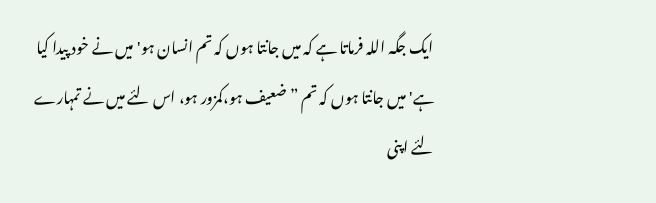ایک جگہ اللہ فرماتا ہے کہ میں جانتا ہوں کہ تم انسان ہو'میں نے خود پیدا کیا ہے'میں جانتا ہوں کہ تم ”ضعیف ہو،کمزور ہو، اس لئے میں نے تمہارے لئے اپنی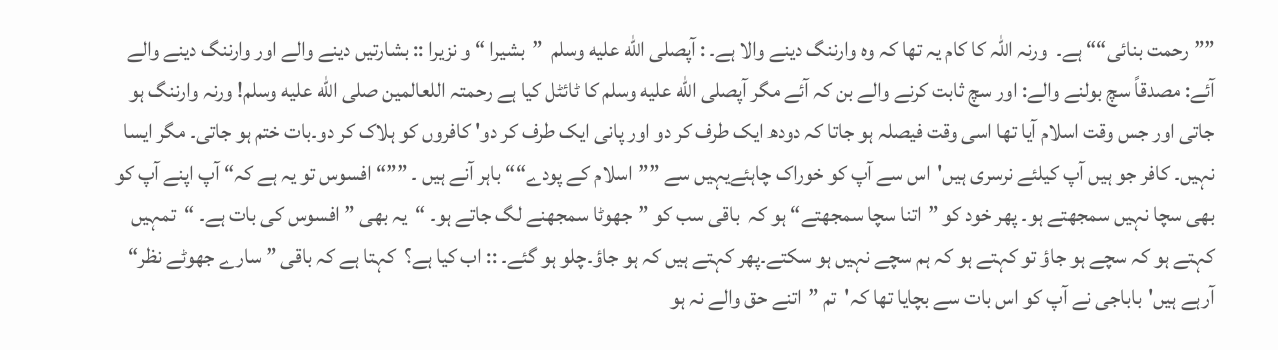””رحمت بنائی““ ہے۔  ورنہ اللہ کا کام یہ تھا کہ وہ وارننگ دینے والا ہے۔ : آپصلى الله عليه وسلم  ”بشیرا “ و نزیرا :: بشارتیں دینے والے اور وارننگ دینے والے آئے: مصدقاً سچ بولنے والے: اور سچ ثابت کرنے والے بن کہ آئے مگر آپصلى الله عليه وسلم کا ٹائٹل کیا ہے رحمتہ اللعالمین صلى الله عليه وسلم! ورنہ وارننگ ہو جاتی اور جس وقت اسلام آیا تھا اسی وقت فیصلہ ہو جاتا کہ دودھ ایک طرف کر دو اور پانی ایک طرف کر دو' کافروں کو ہلاک کر دو۔بات ختم ہو جاتی۔ مگر ایسا نہیں۔ کافر جو ہیں آپ کیلئے نرسری ہیں'اس سے آپ کو خوراک چاہئےیہیں سے ””اسلام کے پودے““ باہر آنے ہیں ۔ ””“ افسوس تو یہ ہے کہ“ آپ اپنے آپ کو بھی سچا نہیں سمجھتے ہو۔ پھر خود کو ”اتنا سچا سمجھتے“ ہو کہ  باقی سب کو ”جھوٹا سمجھنے لگ جاتے ہو۔ “  یہ بھی ” افسوس کی بات ہے۔ “  تمہیں کہتے ہو کہ سچے ہو جاؤ تو کہتے ہو کہ ہم سچے نہیں ہو سکتے۔پھر کہتے ہیں کہ ہو جاؤ۔چلو ہو گئے۔ :: اب کیا ہے؟  کہتا ہے کہ باقی ” سارے جھوٹے نظر“ آرہے ہیں'باباجی نے آپ کو اس بات سے بچایا تھا کہ'تم ”اتنے حق والے نہ ہو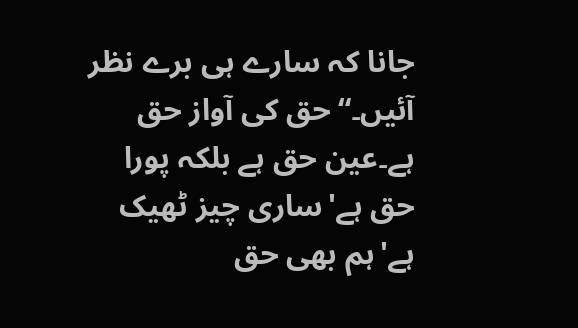جانا کہ سارے ہی برے نظر آئیں۔“حق کی آواز حق ہے۔عین حق ہے بلکہ پورا حق ہے'ساری چیز ٹھیک ہے'ہم بھی حق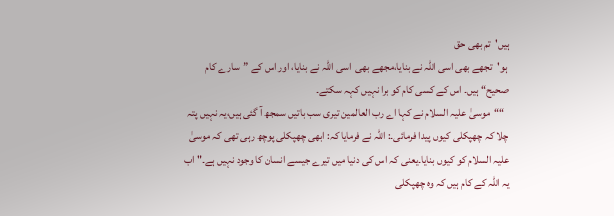ہیں'تم بھی حق
 ہو'تجھے بھی اسی اللہ نے بنایا،مجھے بھی  اسی اللہ نے بنایا، اور اس کے ”سارے کام صحیح“ ہیں۔ اس کے کسی کام کو برا نہیں کہہ سکتے۔
  ““موسیٰ علیہ السلام نے کہا اے رب العالمین تیری سب باتیں سمجھ آ گئی ہیں،یہ نہیں پتہ چلا کہ چھپکلی کیوں پیدا فرمائی۔: اللہ نے فرمایا کہ: ابھی چھپکلی پوچھ رہی تھی کہ موسیٰ علیہ السلام کو کیوں بنایا۔یعنی کہ اس کی دنیا میں تیرے جیسے انسان کا وجود نہیں ہے۔" اب یہ اللہ کے کام ہیں کہ وہ چھپکلی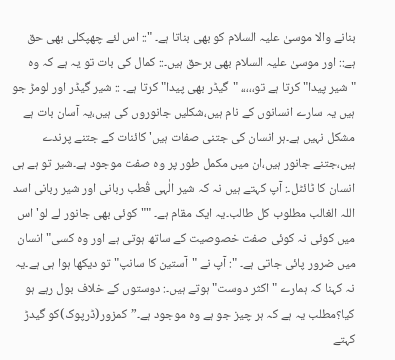بنانے والا موسیٰ علیہ السلام کو بھی بناتا ہے۔ ":: اس لئے چھپکلی بھی حق ہے:: اور موسیٰ علیہ السلام بھی برحق ہیں۔:: کمال کی بات تو یہ ہے کہ وہ "شیر پیدا" کرتا ہے تو،،،،، "گیڈر بھی پیدا" کرتا ہے۔ :: شیر گیڈر اور لومڑ جو ہیں یہ سارے انسانوں کے نام ہیں،شکلیں جانوروں کی ہیں،یہ آسان بات ہے مشکل نہیں ہے۔ہر انسان کی جتنی صفات ہیں'کائنات کے جتنے پرندے ہیں،جتنے جانور ہیں،ان میں مکمل طور پر وہ صفت موجود ہے۔شیر تو ہے ہی انسان کا ٹائٹل۔: آپ کہتے ہیں نہ کہ شیر الٰہی قُطب ربانی اور شیر ربانی اسد اللہ الغالب مطلوب کل طالب۔یہ ایک مقام ہے۔ ""کوئی بھی جانور لے لو'اس میں کوئی نہ کوئی صفت خصوصیت کے ساتھ ہوتی ہے اور وہ کسی" انسان میں ضرور پائی جاتی ہے۔ ": آپ نے "آستین کا سانپ" تو دیکھا ہوا ہی ہے۔یہ نہ کہنا کہ ہمارے "اکثر دوست" ہوتے ہیں۔: دوستوں کے خلاف بول رہے ہو کیا؟مطلب یہ ہے کہ ہر چیز جو ہے وہ موجود ہے۔”کمزور(ڈرپوک)کو گیدڑ کہتے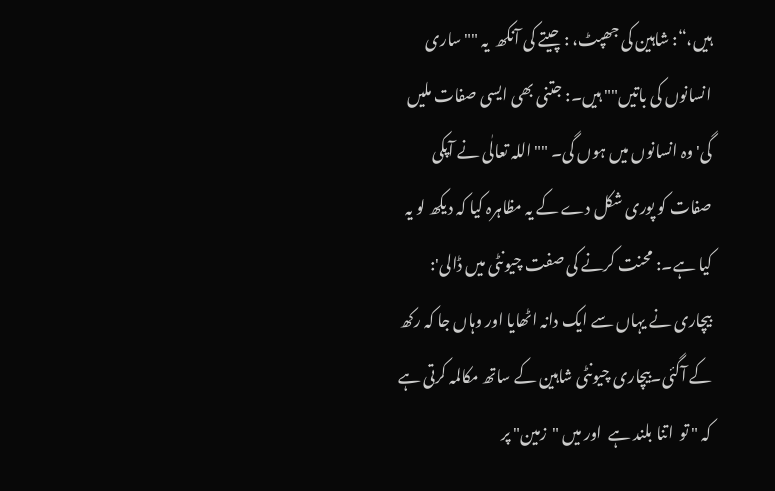ہیں،“: شاہین کی جھپٹ، : چیتے کی آنکھ  یہ "" ساری انسانوں کی باتیں"" ہیں۔: جتنی بھی ایسی صفات ملیں گی'وہ انسانوں میں ہوں گی۔ ""اللہ تعالٰی نے آپکی صفات کو پوری شکل دے کے یہ مظاہرہ کیا کہ دیکھ لو یہ کیا ہے۔: محنت کرنے کی صفت چیونٹی میں ڈالی': بیچاری نے یہاں سے ایک دانہ اٹھایا اور وہاں جا کہ رکھ کے آگئی۔بیچاری چیونٹی شاہین کے ساتھ مکالمہ کرتی ہے کہ " تو  اتنا بلند ہے  اور میں "زمین" پر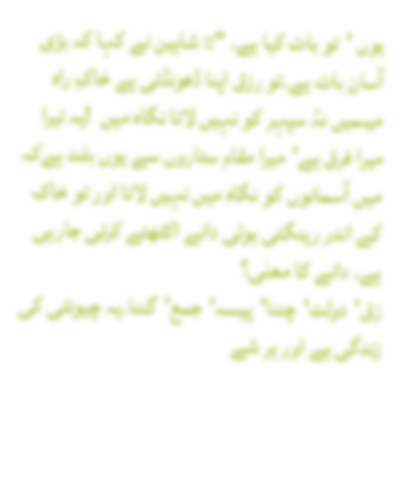ہوں 'تو بات کیا ہے۔ ":: شاہین نے کہا کہ بڑی آسان بات ہے۔تو رزق اپنا ڈھونڈتی ہے خاکِ راہ میںمیں نہُ سپہر کو نہیں لاتا نگاہ میں  !یہ تیرا میرا فرق ہے'میرا مقام ستاروں سے یوں بلند ہےکہ میں آسمانوں کو نگاہ میں نہیں لاتا اور تو خاک کے اندر رینگتی ہوئی دانے اکٹھتے کرتی جارہی ہے۔ دانے کا معنٰی؟ زق'دولت'چننا'پیسہ'جمع'گننا۔یہ چیونٹی کی زندگی ہے اور ہر شے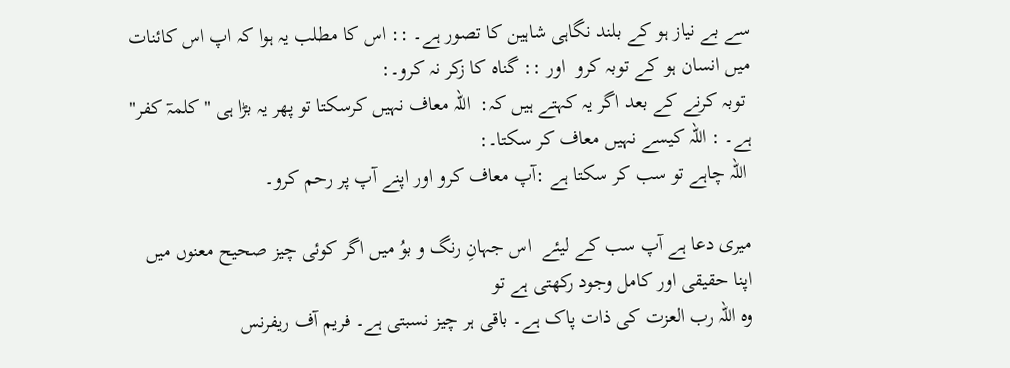سے بے نیاز ہو کے بلند نگاہی شاہین کا تصور ہے۔ :: اس کا مطلب یہ ہوا کہ اپ اس کائنات میں انسان ہو کے توبہ کرو  اور :: گناہ کا زکر نہ کرو۔:
 توبہ کرنے کے بعد اگر یہ کہتے ہیں کہ:  اللہ معاف نہیں کرسکتا تو پھر یہ بڑا ہی "کلمہٓ کفر" ہے۔ : اللہ کیسے نہیں معاف کر سکتا۔:
 اللہ چاہے تو سب کر سکتا ہے :آپ معاف کرو اور اپنے آپ پر رحم کرو۔

میری دعا ہے آپ سب کے لیئے  اس جہانِ رنگ و بوُ میں اگر کوئی چیز صحیح معنوں میں اپنا حقیقی اور کامل وجود رکھتی ہے تو
وہ اللہ رب العزت کی ذات پاک ہے۔ باقی ہر چیز نسبتی ہے۔ فریم آف ریفرنس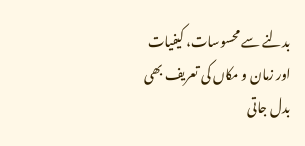بدلنے سے محسوسات، کیفیات اور زمان و مکاں کی تعریف بھی بدل جاتی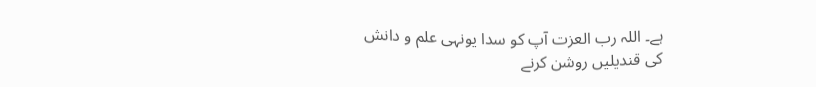ہے۔ اللہ رب العزت آپ کو سدا یونہی علم و دانش
کی قندیلیں روشن کرنے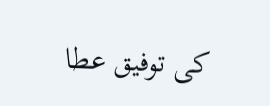کی توفیق عطا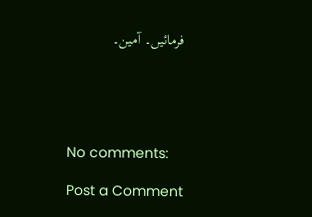فرمائیں۔ آمین۔





No comments:

Post a Comment